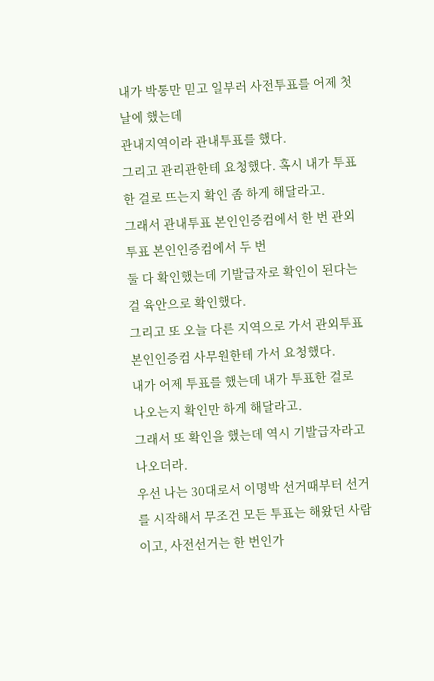내가 박통만 믿고 일부러 사전투표를 어제 첫날에 했는데
관내지역이라 관내투표를 했다.
그리고 관리관한테 요청했다. 혹시 내가 투표한 걸로 뜨는지 확인 좀 하게 해달라고.
그래서 관내투표 본인인증컴에서 한 번 관외투표 본인인증컴에서 두 번
둘 다 확인했는데 기발급자로 확인이 된다는 걸 육안으로 확인했다.
그리고 또 오늘 다른 지역으로 가서 관외투표 본인인증컴 사무원한테 가서 요청했다.
내가 어제 투표를 했는데 내가 투표한 걸로 나오는지 확인만 하게 해달라고.
그래서 또 확인을 했는데 역시 기발급자라고 나오더라.
우선 나는 30대로서 이명박 선거때부터 선거를 시작해서 무조건 모든 투표는 해왔던 사람이고, 사전선거는 한 번인가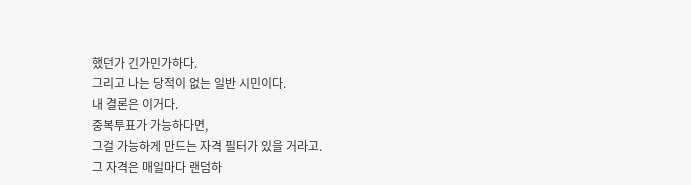했던가 긴가민가하다.
그리고 나는 당적이 없는 일반 시민이다.
내 결론은 이거다.
중복투표가 가능하다면,
그걸 가능하게 만드는 자격 필터가 있을 거라고.
그 자격은 매일마다 랜덤하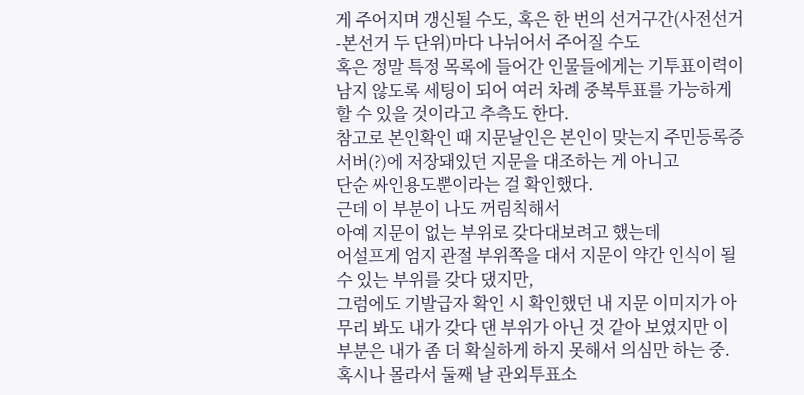게 주어지며 갱신될 수도, 혹은 한 번의 선거구간(사전선거-본선거 두 단위)마다 나뉘어서 주어질 수도
혹은 정말 특정 목록에 들어간 인물들에게는 기투표이력이 남지 않도록 세팅이 되어 여러 차례 중복투표를 가능하게 할 수 있을 것이라고 추측도 한다.
참고로 본인확인 때 지문날인은 본인이 맞는지 주민등록증서버(?)에 저장돼있던 지문을 대조하는 게 아니고
단순 싸인용도뿐이라는 걸 확인했다.
근데 이 부분이 나도 꺼림칙해서
아예 지문이 없는 부위로 갖다대보려고 했는데
어설프게 엄지 관절 부위쪽을 대서 지문이 약간 인식이 될 수 있는 부위를 갖다 댔지만,
그럼에도 기발급자 확인 시 확인했던 내 지문 이미지가 아무리 봐도 내가 갖다 댄 부위가 아닌 것 같아 보였지만 이 부분은 내가 좀 더 확실하게 하지 못해서 의심만 하는 중.
혹시나 몰라서 둘째 날 관외투표소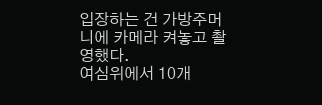입장하는 건 가방주머니에 카메라 켜놓고 촬영했다.
여심위에서 10개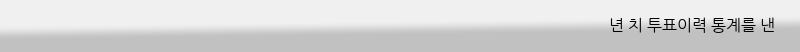년 치 투표이력 통계를 낸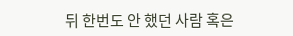뒤 한번도 안 했던 사람 혹은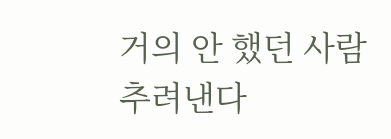거의 안 했던 사람 추려낸다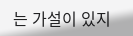는 가설이 있지